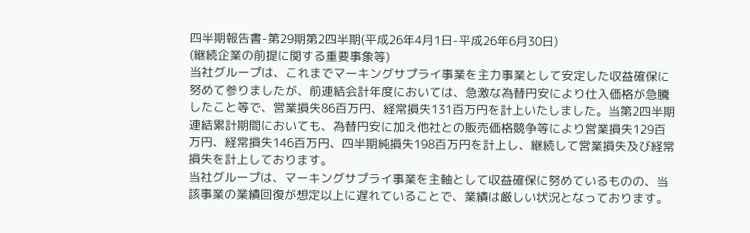四半期報告書-第29期第2四半期(平成26年4月1日-平成26年6月30日)
(継続企業の前提に関する重要事象等)
当社グループは、これまでマーキングサプライ事業を主力事業として安定した収益確保に努めて参りましたが、前連結会計年度においては、急激な為替円安により仕入価格が急騰したこと等で、営業損失86百万円、経常損失131百万円を計上いたしました。当第2四半期連結累計期間においても、為替円安に加え他社との販売価格競争等により営業損失129百万円、経常損失146百万円、四半期純損失198百万円を計上し、継続して営業損失及び経常損失を計上しております。
当社グループは、マーキングサプライ事業を主軸として収益確保に努めているものの、当該事業の業績回復が想定以上に遅れていることで、業績は厳しい状況となっております。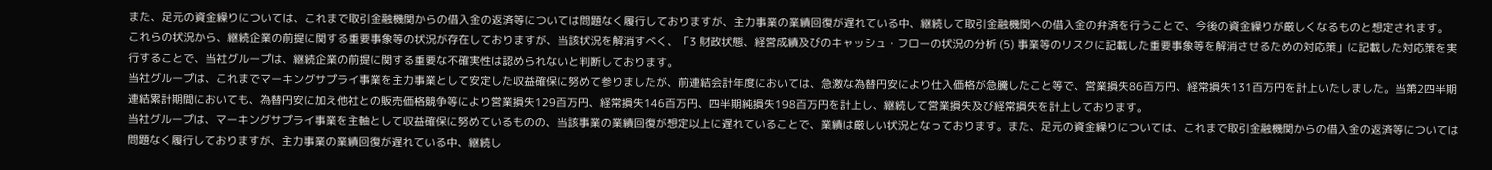また、足元の資金繰りについては、これまで取引金融機関からの借入金の返済等については問題なく履行しておりますが、主力事業の業績回復が遅れている中、継続して取引金融機関への借入金の弁済を行うことで、今後の資金繰りが厳しくなるものと想定されます。
これらの状況から、継続企業の前提に関する重要事象等の状況が存在しておりますが、当該状況を解消すべく、「3 財政状態、経営成績及びのキャッシュ・フローの状況の分析 (5) 事業等のリスクに記載した重要事象等を解消させるための対応策」に記載した対応策を実行することで、当社グループは、継続企業の前提に関する重要な不確実性は認められないと判断しております。
当社グループは、これまでマーキングサプライ事業を主力事業として安定した収益確保に努めて参りましたが、前連結会計年度においては、急激な為替円安により仕入価格が急騰したこと等で、営業損失86百万円、経常損失131百万円を計上いたしました。当第2四半期連結累計期間においても、為替円安に加え他社との販売価格競争等により営業損失129百万円、経常損失146百万円、四半期純損失198百万円を計上し、継続して営業損失及び経常損失を計上しております。
当社グループは、マーキングサプライ事業を主軸として収益確保に努めているものの、当該事業の業績回復が想定以上に遅れていることで、業績は厳しい状況となっております。また、足元の資金繰りについては、これまで取引金融機関からの借入金の返済等については問題なく履行しておりますが、主力事業の業績回復が遅れている中、継続し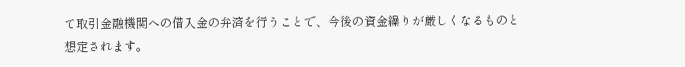て取引金融機関への借入金の弁済を行うことで、今後の資金繰りが厳しくなるものと想定されます。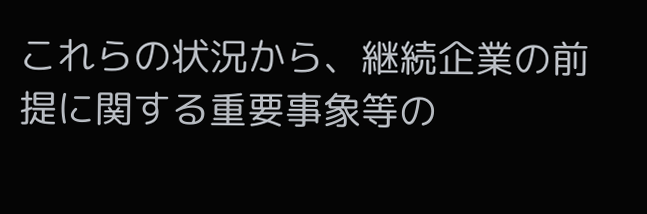これらの状況から、継続企業の前提に関する重要事象等の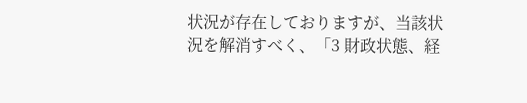状況が存在しておりますが、当該状況を解消すべく、「3 財政状態、経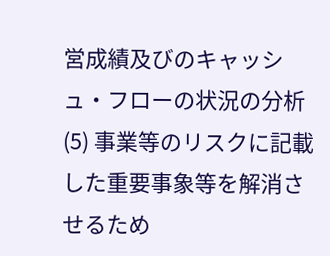営成績及びのキャッシュ・フローの状況の分析 (5) 事業等のリスクに記載した重要事象等を解消させるため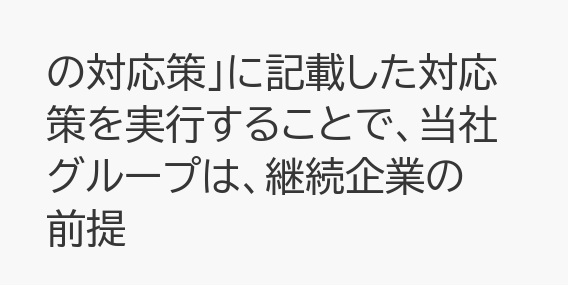の対応策」に記載した対応策を実行することで、当社グループは、継続企業の前提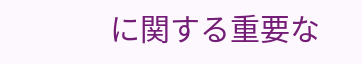に関する重要な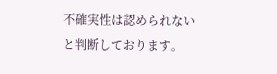不確実性は認められないと判断しております。